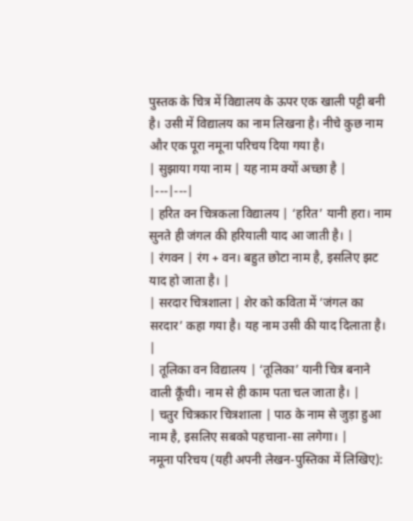पुस्तक के चित्र में विद्यालय के ऊपर एक खाली पट्टी बनी है। उसी में विद्यालय का नाम लिखना है। नीचे कुछ नाम और एक पूरा नमूना परिचय दिया गया है।
| सुझाया गया नाम | यह नाम क्यों अच्छा है |
|---|---|
| हरित वन चित्रकला विद्यालय | ‘हरित’ यानी हरा। नाम सुनते ही जंगल की हरियाली याद आ जाती है। |
| रंगवन | रंग + वन। बहुत छोटा नाम है, इसलिए झट याद हो जाता है। |
| सरदार चित्रशाला | शेर को कविता में ‘जंगल का सरदार’ कहा गया है। यह नाम उसी की याद दिलाता है। |
| तूलिका वन विद्यालय | ‘तूलिका’ यानी चित्र बनाने वाली कूँची। नाम से ही काम पता चल जाता है। |
| चतुर चित्रकार चित्रशाला | पाठ के नाम से जुड़ा हुआ नाम है, इसलिए सबको पहचाना-सा लगेगा। |
नमूना परिचय (यही अपनी लेखन-पुस्तिका में लिखिए):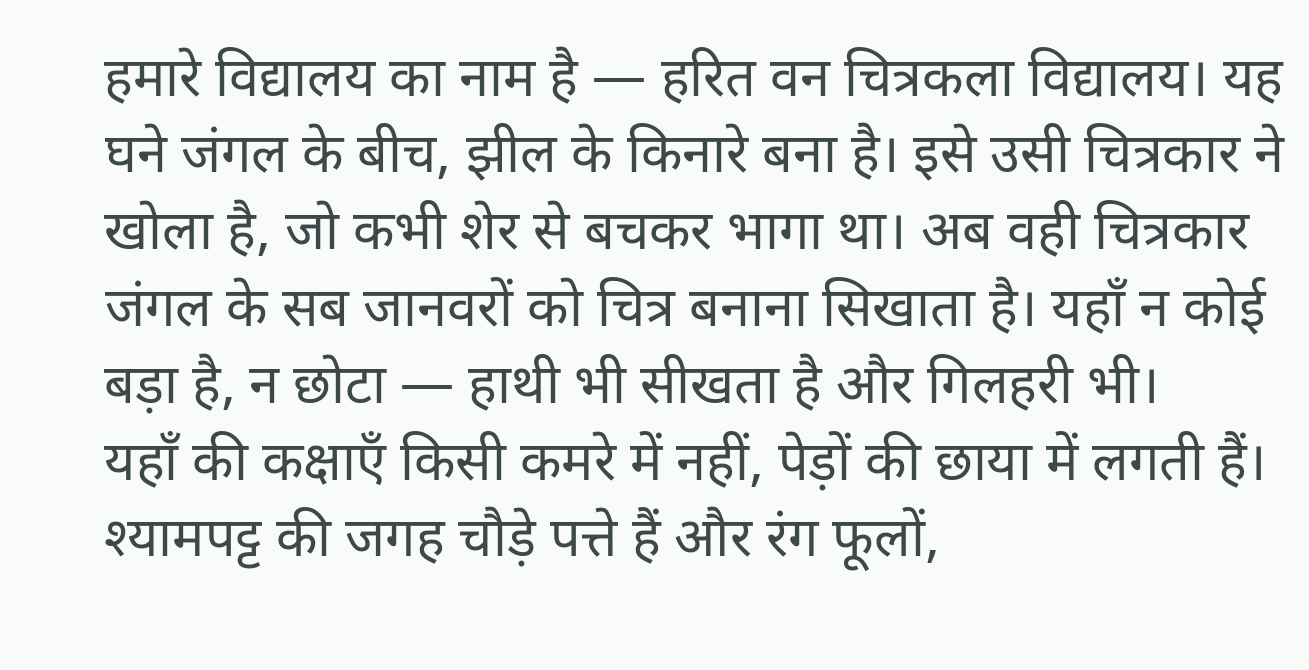हमारे विद्यालय का नाम है — हरित वन चित्रकला विद्यालय। यह घने जंगल के बीच, झील के किनारे बना है। इसे उसी चित्रकार ने खोला है, जो कभी शेर से बचकर भागा था। अब वही चित्रकार जंगल के सब जानवरों को चित्र बनाना सिखाता है। यहाँ न कोई बड़ा है, न छोटा — हाथी भी सीखता है और गिलहरी भी।
यहाँ की कक्षाएँ किसी कमरे में नहीं, पेड़ों की छाया में लगती हैं। श्यामपट्ट की जगह चौड़े पत्ते हैं और रंग फूलों,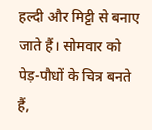हल्दी और मिट्टी से बनाए जाते हैं। सोमवार को पेड़-पौधों के चित्र बनते हैं,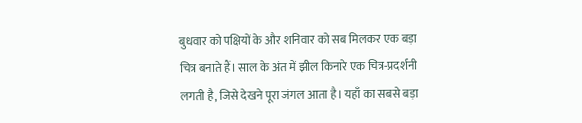बुधवार को पक्षियों के और शनिवार को सब मिलकर एक बड़ा चित्र बनाते हैं। साल के अंत में झील किनारे एक चित्र-प्रदर्शनी लगती है, जिसे देखने पूरा जंगल आता है। यहाँ का सबसे बड़ा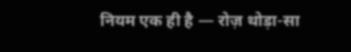नियम एक ही है — रोज़ थोड़ा-सा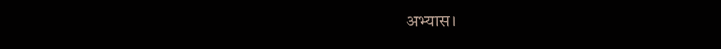अभ्यास।